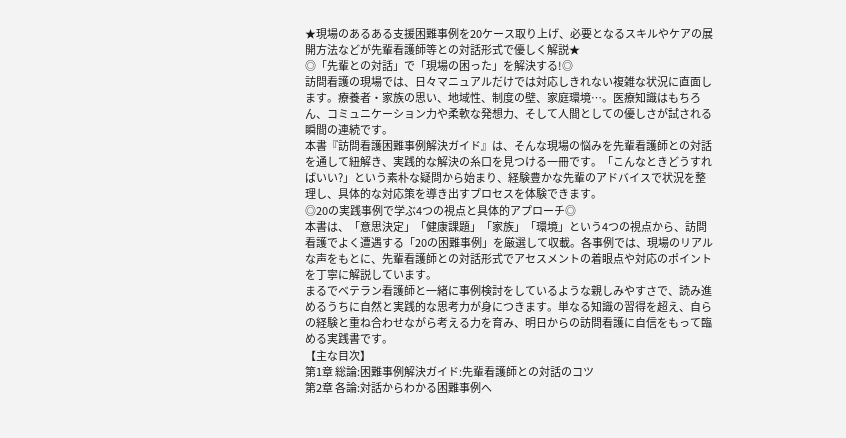★現場のあるある支援困難事例を20ケース取り上げ、必要となるスキルやケアの展開方法などが先輩看護師等との対話形式で優しく解説★
◎「先輩との対話」で「現場の困った」を解決する!◎
訪問看護の現場では、日々マニュアルだけでは対応しきれない複雑な状況に直面します。療養者・家族の思い、地域性、制度の壁、家庭環境…。医療知識はもちろん、コミュニケーション力や柔軟な発想力、そして人間としての優しさが試される瞬間の連続です。
本書『訪問看護困難事例解決ガイド』は、そんな現場の悩みを先輩看護師との対話を通して紐解き、実践的な解決の糸口を見つける一冊です。「こんなときどうすればいい?」という素朴な疑問から始まり、経験豊かな先輩のアドバイスで状況を整理し、具体的な対応策を導き出すプロセスを体験できます。
◎20の実践事例で学ぶ4つの視点と具体的アプローチ◎
本書は、「意思決定」「健康課題」「家族」「環境」という4つの視点から、訪問看護でよく遭遇する「20の困難事例」を厳選して収載。各事例では、現場のリアルな声をもとに、先輩看護師との対話形式でアセスメントの着眼点や対応のポイントを丁寧に解説しています。
まるでベテラン看護師と一緒に事例検討をしているような親しみやすさで、読み進めるうちに自然と実践的な思考力が身につきます。単なる知識の習得を超え、自らの経験と重ね合わせながら考える力を育み、明日からの訪問看護に自信をもって臨める実践書です。
【主な目次】
第1章 総論:困難事例解決ガイド:先輩看護師との対話のコツ
第2章 各論:対話からわかる困難事例へ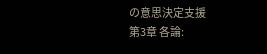の意思決定支援
第3章 各論: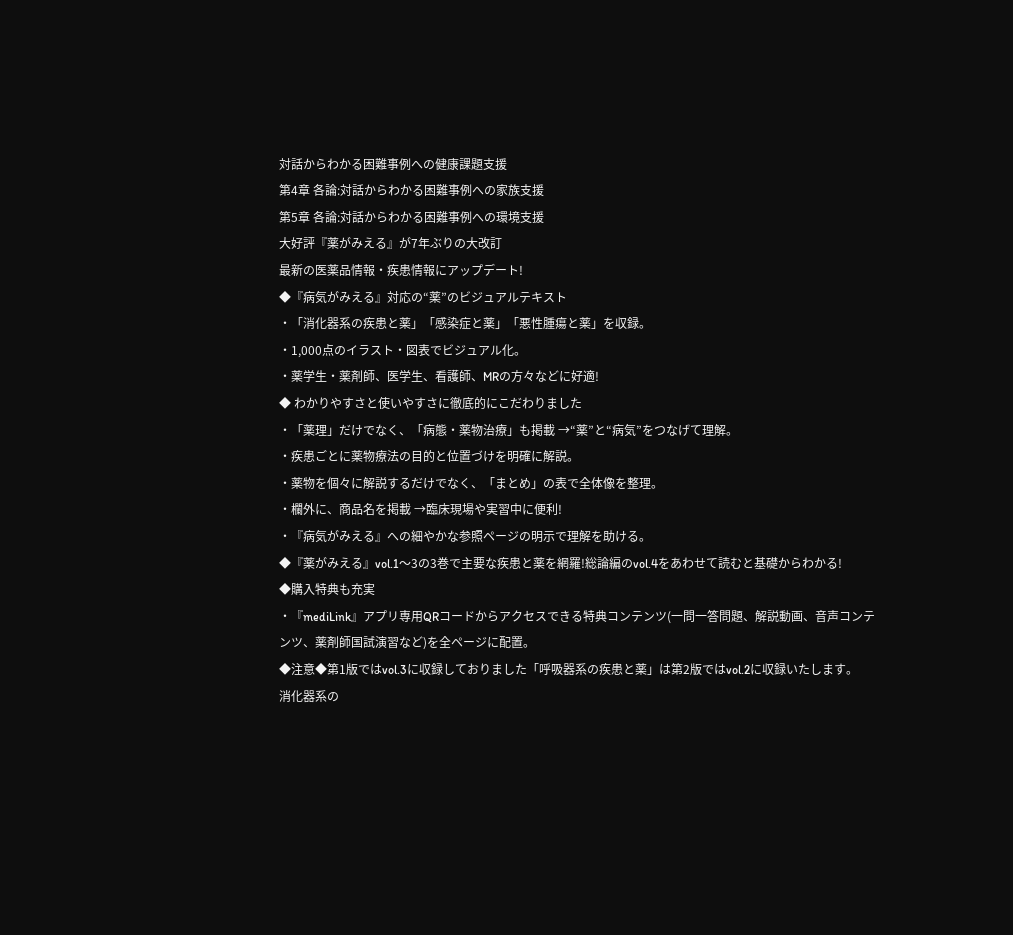対話からわかる困難事例への健康課題支援
第4章 各論:対話からわかる困難事例への家族支援
第5章 各論:対話からわかる困難事例への環境支援
大好評『薬がみえる』が7年ぶりの大改訂
最新の医薬品情報・疾患情報にアップデート!
◆『病気がみえる』対応の“薬”のビジュアルテキスト
・「消化器系の疾患と薬」「感染症と薬」「悪性腫瘍と薬」を収録。
・1,000点のイラスト・図表でビジュアル化。
・薬学生・薬剤師、医学生、看護師、MRの方々などに好適!
◆ わかりやすさと使いやすさに徹底的にこだわりました
・「薬理」だけでなく、「病態・薬物治療」も掲載 →“薬”と“病気”をつなげて理解。
・疾患ごとに薬物療法の目的と位置づけを明確に解説。
・薬物を個々に解説するだけでなく、「まとめ」の表で全体像を整理。
・欄外に、商品名を掲載 →臨床現場や実習中に便利!
・『病気がみえる』への細やかな参照ページの明示で理解を助ける。
◆『薬がみえる』vol.1〜3の3巻で主要な疾患と薬を網羅!総論編のvol.4をあわせて読むと基礎からわかる!
◆購入特典も充実
・『mediLink』アプリ専用QRコードからアクセスできる特典コンテンツ(一問一答問題、解説動画、音声コンテンツ、薬剤師国試演習など)を全ページに配置。
◆注意◆第1版ではvol.3に収録しておりました「呼吸器系の疾患と薬」は第2版ではvol.2に収録いたします。
消化器系の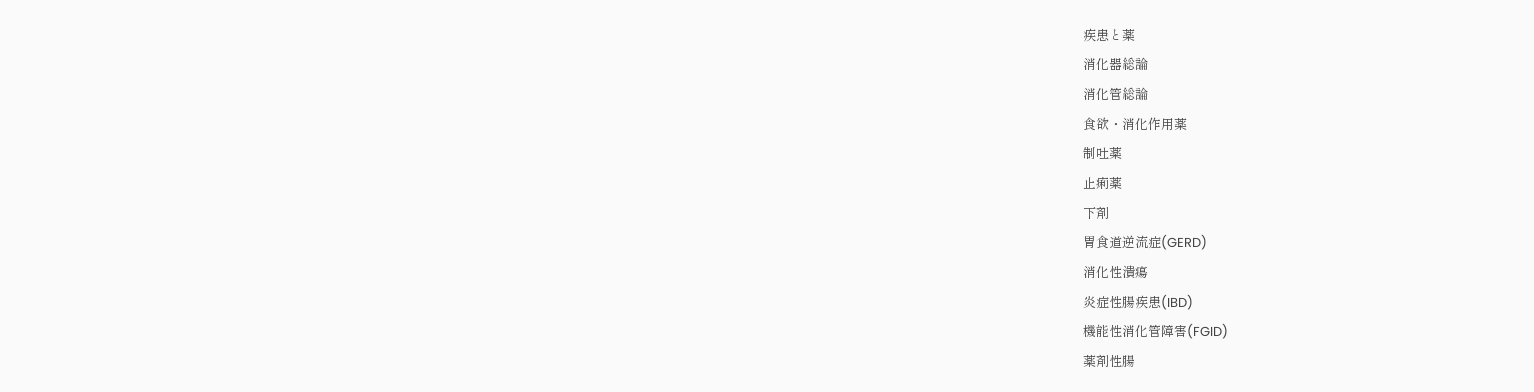疾患と薬
消化器総論
消化管総論
食欲・消化作用薬
制吐薬
止痢薬
下剤
胃食道逆流症(GERD)
消化性潰瘍
炎症性腸疾患(IBD)
機能性消化管障害(FGID)
薬剤性腸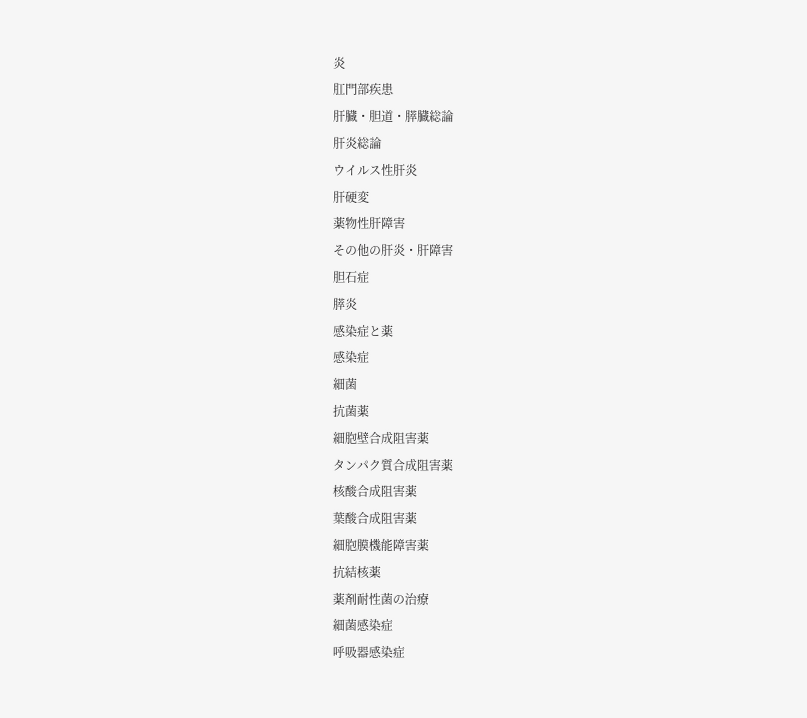炎
肛門部疾患
肝臓・胆道・膵臓総論
肝炎総論
ウイルス性肝炎
肝硬変
薬物性肝障害
その他の肝炎・肝障害
胆石症
膵炎
感染症と薬
感染症
細菌
抗菌薬
細胞壁合成阻害薬
タンパク質合成阻害薬
核酸合成阻害薬
葉酸合成阻害薬
細胞膜機能障害薬
抗結核薬
薬剤耐性菌の治療
細菌感染症
呼吸器感染症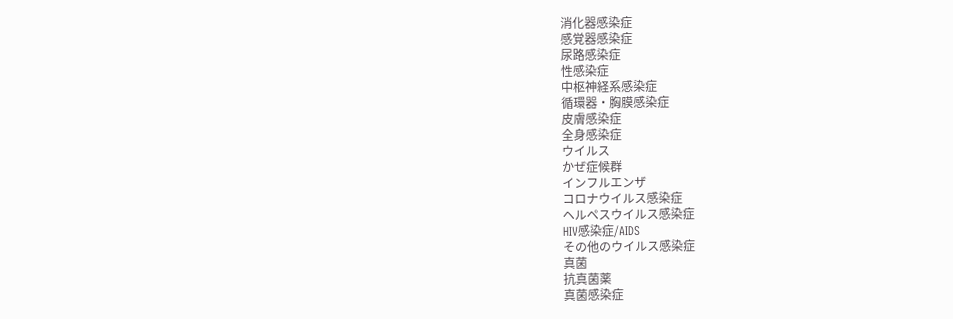消化器感染症
感覚器感染症
尿路感染症
性感染症
中枢神経系感染症
循環器・胸膜感染症
皮膚感染症
全身感染症
ウイルス
かぜ症候群
インフルエンザ
コロナウイルス感染症
ヘルペスウイルス感染症
HIV感染症/AIDS
その他のウイルス感染症
真菌
抗真菌薬
真菌感染症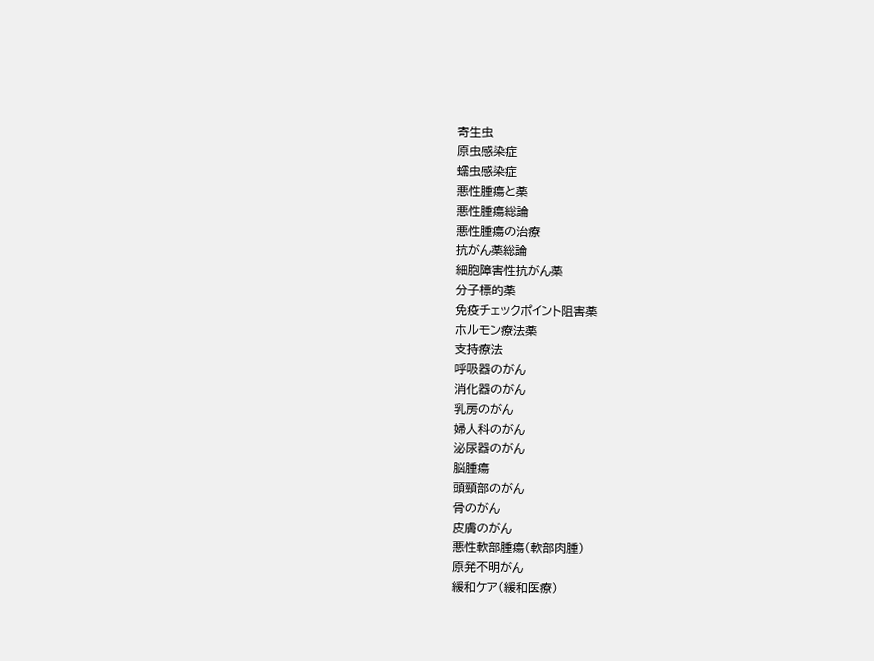寄生虫
原虫感染症
蠕虫感染症
悪性腫瘍と薬
悪性腫瘍総論
悪性腫瘍の治療
抗がん薬総論
細胞障害性抗がん薬
分子標的薬
免疫チェックポイント阻害薬
ホルモン療法薬
支持療法
呼吸器のがん
消化器のがん
乳房のがん
婦人科のがん
泌尿器のがん
脳腫瘍
頭頸部のがん
骨のがん
皮膚のがん
悪性軟部腫瘍(軟部肉腫)
原発不明がん
緩和ケア(緩和医療)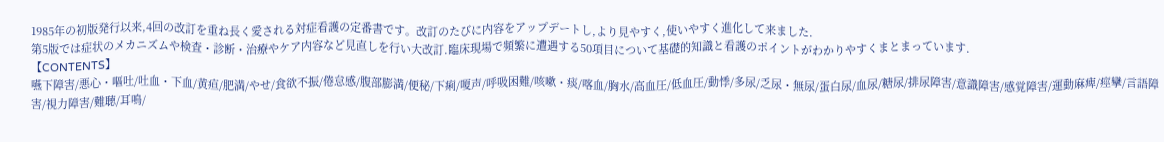1985年の初版発行以来,4回の改訂を重ね長く愛される対症看護の定番書です。改訂のたびに内容をアップデートし,より見やすく,使いやすく進化して来ました.
第5版では症状のメカニズムや検査・診断・治療やケア内容など見直しを行い大改訂.臨床現場で頻繁に遭遇する50項目について基礎的知識と看護のポイントがわかりやすくまとまっています.
【CONTENTS】
嚥下障害/悪心・嘔吐/吐血・下血/黄疸/肥満/やせ/食欲不振/倦怠感/腹部膨満/便秘/下痢/嗄声/呼吸困難/咳嗽・痰/喀血/胸水/高血圧/低血圧/動悸/多尿/乏尿・無尿/蛋白尿/血尿/糖尿/排尿障害/意識障害/感覚障害/運動麻痺/痙攣/言語障害/視力障害/難聴/耳鳴/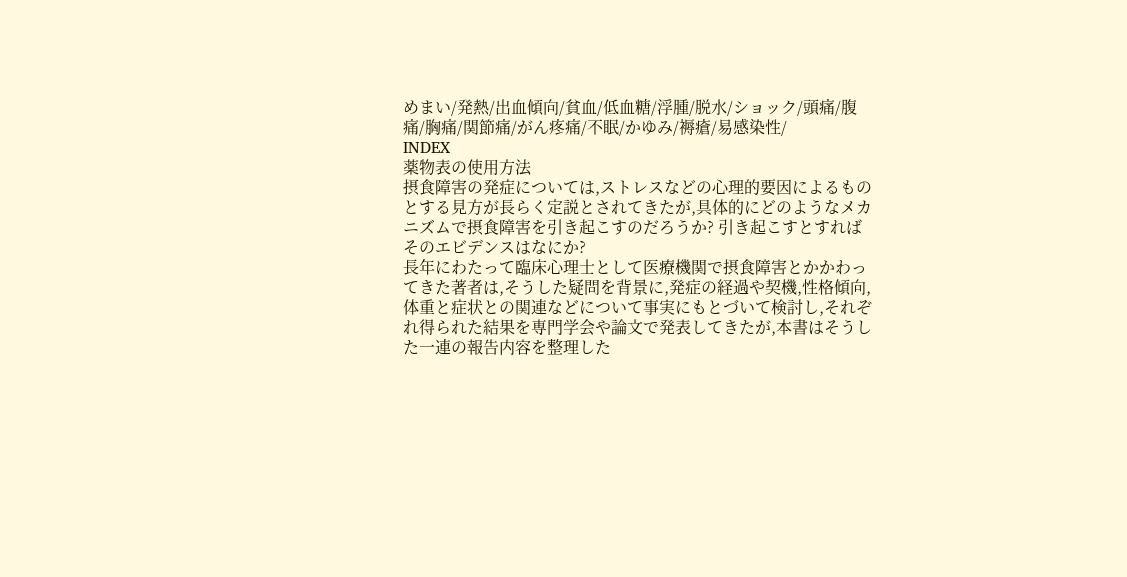めまい/発熱/出血傾向/貧血/低血糖/浮腫/脱水/ショック/頭痛/腹痛/胸痛/関節痛/がん疼痛/不眠/かゆみ/褥瘡/易感染性/
INDEX
薬物表の使用方法
摂食障害の発症については,ストレスなどの心理的要因によるものとする見方が長らく定説とされてきたが,具体的にどのようなメカニズムで摂食障害を引き起こすのだろうか? 引き起こすとすればそのエビデンスはなにか?
長年にわたって臨床心理士として医療機関で摂食障害とかかわってきた著者は,そうした疑問を背景に,発症の経過や契機,性格傾向,体重と症状との関連などについて事実にもとづいて検討し,それぞれ得られた結果を専門学会や論文で発表してきたが,本書はそうした一連の報告内容を整理した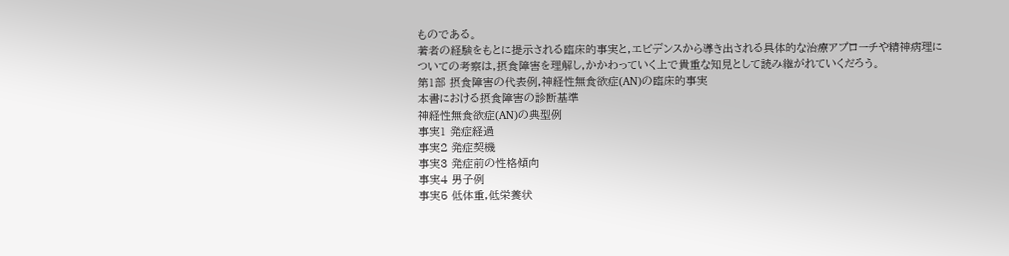ものである。
著者の経験をもとに提示される臨床的事実と,エビデンスから導き出される具体的な治療アプローチや精神病理についての考察は,摂食障害を理解し,かかわっていく上で貴重な知見として読み継がれていくだろう。
第1部 摂食障害の代表例,神経性無食欲症(AN)の臨床的事実
本書における摂食障害の診断基準
神経性無食欲症(AN)の典型例
事実1 発症経過
事実2 発症契機
事実3 発症前の性格傾向
事実4 男子例
事実5 低体重,低栄養状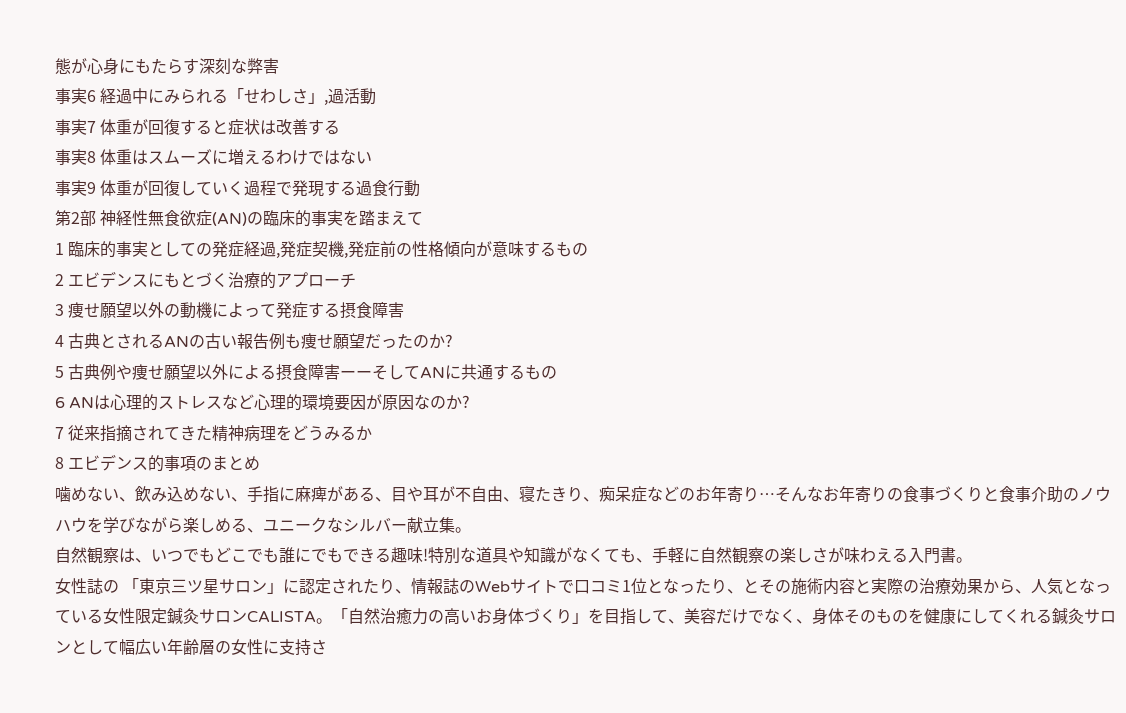態が心身にもたらす深刻な弊害
事実6 経過中にみられる「せわしさ」,過活動
事実7 体重が回復すると症状は改善する
事実8 体重はスムーズに増えるわけではない
事実9 体重が回復していく過程で発現する過食行動
第2部 神経性無食欲症(AN)の臨床的事実を踏まえて
1 臨床的事実としての発症経過,発症契機,発症前の性格傾向が意味するもの
2 エビデンスにもとづく治療的アプローチ
3 痩せ願望以外の動機によって発症する摂食障害
4 古典とされるANの古い報告例も痩せ願望だったのか?
5 古典例や痩せ願望以外による摂食障害ーーそしてANに共通するもの
6 ANは心理的ストレスなど心理的環境要因が原因なのか?
7 従来指摘されてきた精神病理をどうみるか
8 エビデンス的事項のまとめ
噛めない、飲み込めない、手指に麻痺がある、目や耳が不自由、寝たきり、痴呆症などのお年寄り…そんなお年寄りの食事づくりと食事介助のノウハウを学びながら楽しめる、ユニークなシルバー献立集。
自然観察は、いつでもどこでも誰にでもできる趣味!特別な道具や知識がなくても、手軽に自然観察の楽しさが味わえる入門書。
女性誌の 「東京三ツ星サロン」に認定されたり、情報誌のWebサイトで口コミ1位となったり、とその施術内容と実際の治療効果から、人気となっている女性限定鍼灸サロンCALISTA。「自然治癒力の高いお身体づくり」を目指して、美容だけでなく、身体そのものを健康にしてくれる鍼灸サロンとして幅広い年齢層の女性に支持さ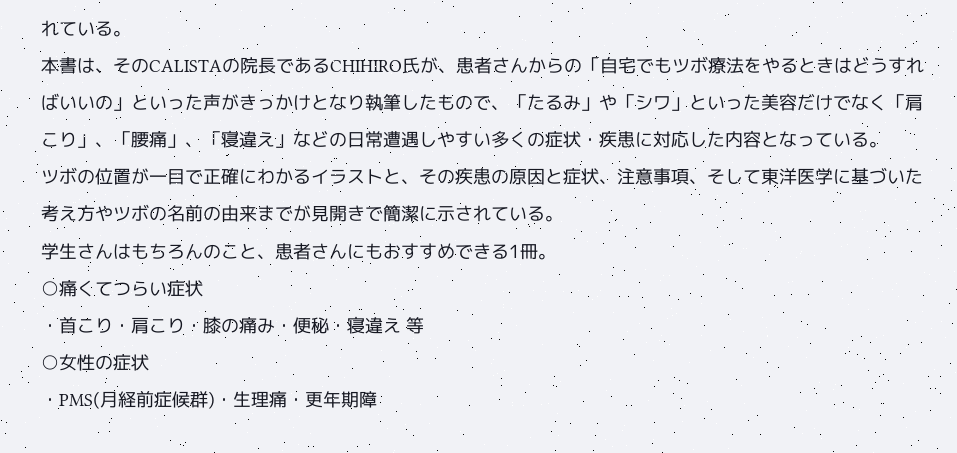れている。
本書は、そのCALISTAの院長であるCHIHIRO氏が、患者さんからの「自宅でもツボ療法をやるときはどうすればいいの」といった声がきっかけとなり執筆したもので、「たるみ」や「シワ」といった美容だけでなく「肩こり」、「腰痛」、「寝違え」などの日常遭遇しやすい多くの症状・疾患に対応した内容となっている。
ツボの位置が一目で正確にわかるイラストと、その疾患の原因と症状、注意事項、そして東洋医学に基づいた考え方やツボの名前の由来までが見開きで簡潔に示されている。
学生さんはもちろんのこと、患者さんにもおすすめできる1冊。
○痛くてつらい症状
・首こり・肩こり・膝の痛み・便秘・寝違え 等
○女性の症状
・PMS(月経前症候群)・生理痛・更年期障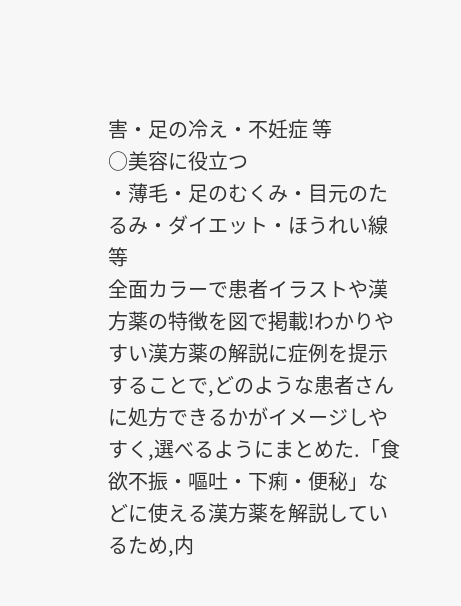害・足の冷え・不妊症 等
○美容に役立つ
・薄毛・足のむくみ・目元のたるみ・ダイエット・ほうれい線 等
全面カラーで患者イラストや漢方薬の特徴を図で掲載!わかりやすい漢方薬の解説に症例を提示することで,どのような患者さんに処方できるかがイメージしやすく,選べるようにまとめた.「食欲不振・嘔吐・下痢・便秘」などに使える漢方薬を解説しているため,内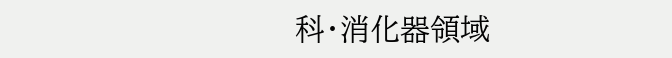科・消化器領域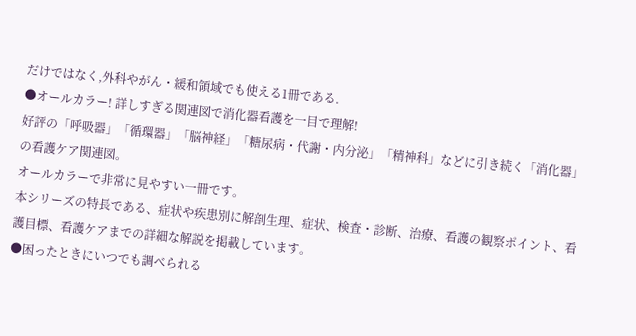だけではなく,外科やがん・緩和領域でも使える1冊である.
●オールカラー! 詳しすぎる関連図で消化器看護を一目で理解!
好評の「呼吸器」「循環器」「脳神経」「糖尿病・代謝・内分泌」「精神科」などに引き続く「消化器」の看護ケア関連図。
オールカラーで非常に見やすい一冊です。
本シリーズの特長である、症状や疾患別に解剖生理、症状、検査・診断、治療、看護の観察ポイント、看護目標、看護ケアまでの詳細な解説を掲載しています。
●困ったときにいつでも調べられる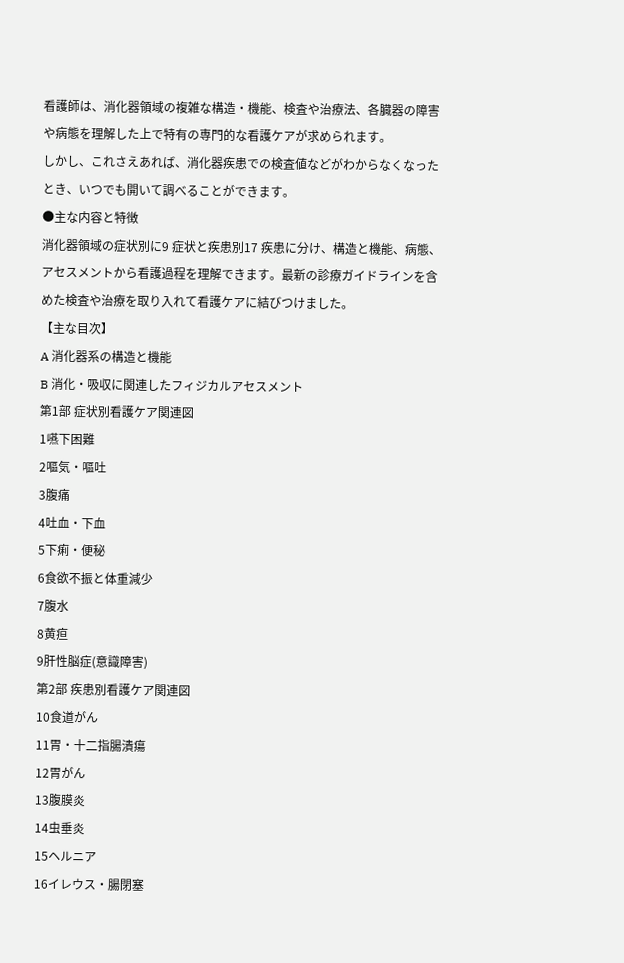看護師は、消化器領域の複雑な構造・機能、検査や治療法、各臓器の障害や病態を理解した上で特有の専門的な看護ケアが求められます。
しかし、これさえあれば、消化器疾患での検査値などがわからなくなったとき、いつでも開いて調べることができます。
●主な内容と特徴
消化器領域の症状別に9 症状と疾患別17 疾患に分け、構造と機能、病態、アセスメントから看護過程を理解できます。最新の診療ガイドラインを含めた検査や治療を取り入れて看護ケアに結びつけました。
【主な目次】
A 消化器系の構造と機能
B 消化・吸収に関連したフィジカルアセスメント
第1部 症状別看護ケア関連図
1嚥下困難
2嘔気・嘔吐
3腹痛
4吐血・下血
5下痢・便秘
6食欲不振と体重減少
7腹水
8黄疸
9肝性脳症(意識障害)
第2部 疾患別看護ケア関連図
10食道がん
11胃・十二指腸潰瘍
12胃がん
13腹膜炎
14虫垂炎
15ヘルニア
16イレウス・腸閉塞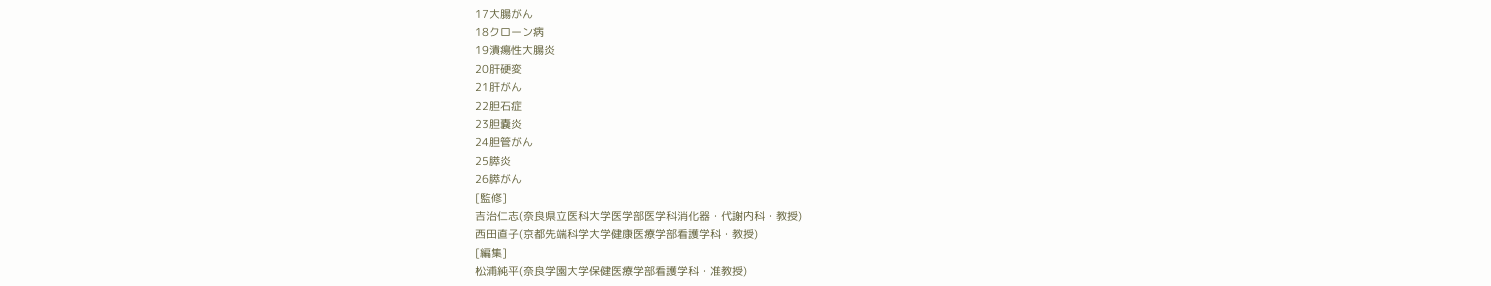17大腸がん
18クローン病
19潰瘍性大腸炎
20肝硬変
21肝がん
22胆石症
23胆嚢炎
24胆管がん
25膵炎
26膵がん
[監修]
吉治仁志(奈良県立医科大学医学部医学科消化器・代謝内科・教授)
西田直子(京都先端科学大学健康医療学部看護学科・教授)
[編集]
松浦純平(奈良学園大学保健医療学部看護学科・准教授)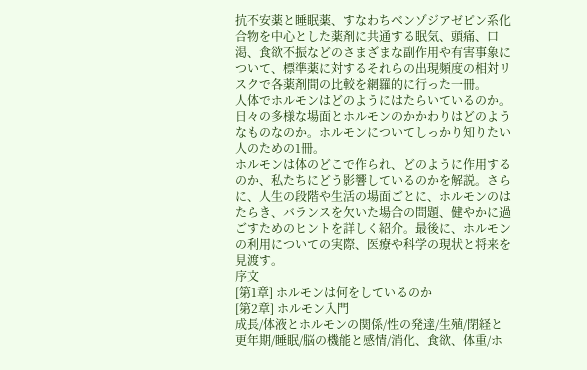抗不安薬と睡眠薬、すなわちベンゾジアゼピン系化合物を中心とした薬剤に共通する眠気、頭痛、口渇、食欲不振などのさまざまな副作用や有害事象について、標準薬に対するそれらの出現頻度の相対リスクで各薬剤間の比較を網羅的に行った一冊。
人体でホルモンはどのようにはたらいているのか。日々の多様な場面とホルモンのかかわりはどのようなものなのか。ホルモンについてしっかり知りたい人のための1冊。
ホルモンは体のどこで作られ、どのように作用するのか、私たちにどう影響しているのかを解説。さらに、人生の段階や生活の場面ごとに、ホルモンのはたらき、バランスを欠いた場合の問題、健やかに過ごすためのヒントを詳しく紹介。最後に、ホルモンの利用についての実際、医療や科学の現状と将来を見渡す。
序文
[第1章] ホルモンは何をしているのか
[第2章] ホルモン入門
成長/体液とホルモンの関係/性の発達/生殖/閉経と更年期/睡眠/脳の機能と感情/消化、食欲、体重/ホ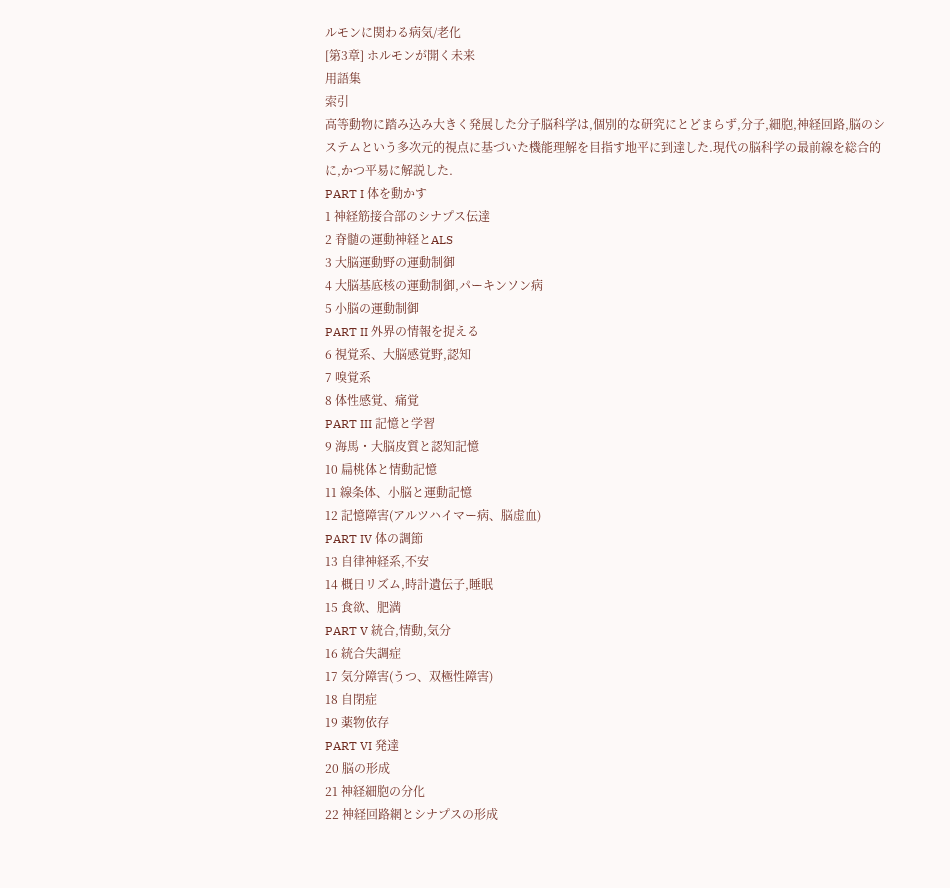ルモンに関わる病気/老化
[第3章] ホルモンが開く未来
用語集
索引
高等動物に踏み込み大きく発展した分子脳科学は,個別的な研究にとどまらず,分子,細胞,神経回路,脳のシステムという多次元的視点に基づいた機能理解を目指す地平に到達した.現代の脳科学の最前線を総合的に,かつ平易に解説した.
PART I 体を動かす
1 神経筋接合部のシナプス伝達
2 脊髄の運動神経とALS
3 大脳運動野の運動制御
4 大脳基底核の運動制御,パーキンソン病
5 小脳の運動制御
PART II 外界の情報を捉える
6 視覚系、大脳感覚野,認知
7 嗅覚系
8 体性感覚、痛覚
PART III 記憶と学習
9 海馬・大脳皮質と認知記憶
10 扁桃体と情動記憶
11 線条体、小脳と運動記憶
12 記憶障害(アルツハイマー病、脳虚血)
PART IV 体の調節
13 自律神経系,不安
14 概日リズム,時計遺伝子,睡眠
15 食欲、肥満
PART V 統合,情動,気分
16 統合失調症
17 気分障害(うつ、双極性障害)
18 自閉症
19 薬物依存
PART VI 発達
20 脳の形成
21 神経細胞の分化
22 神経回路網とシナプスの形成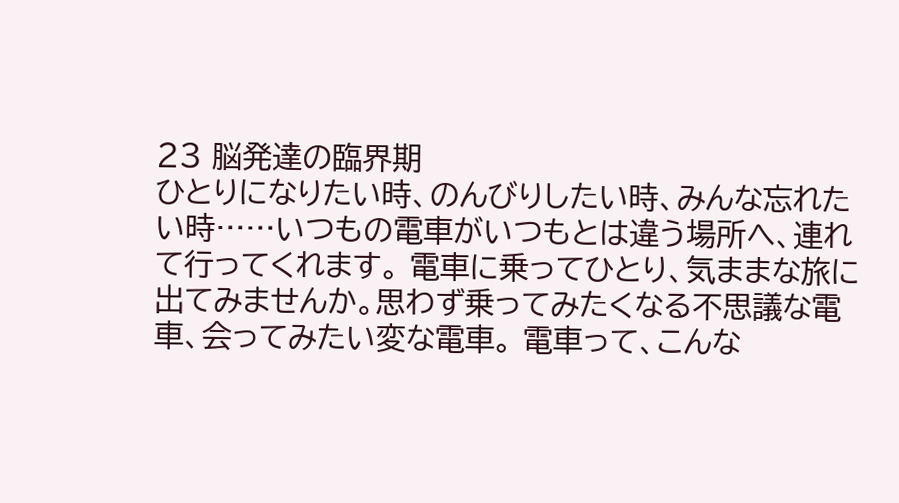23 脳発達の臨界期
ひとりになりたい時、のんびりしたい時、みんな忘れたい時……いつもの電車がいつもとは違う場所へ、連れて行ってくれます。 電車に乗ってひとり、気ままな旅に出てみませんか。思わず乗ってみたくなる不思議な電車、会ってみたい変な電車。 電車って、こんな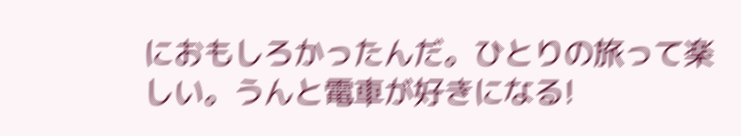におもしろかったんだ。ひとりの旅って楽しい。うんと電車が好きになる!